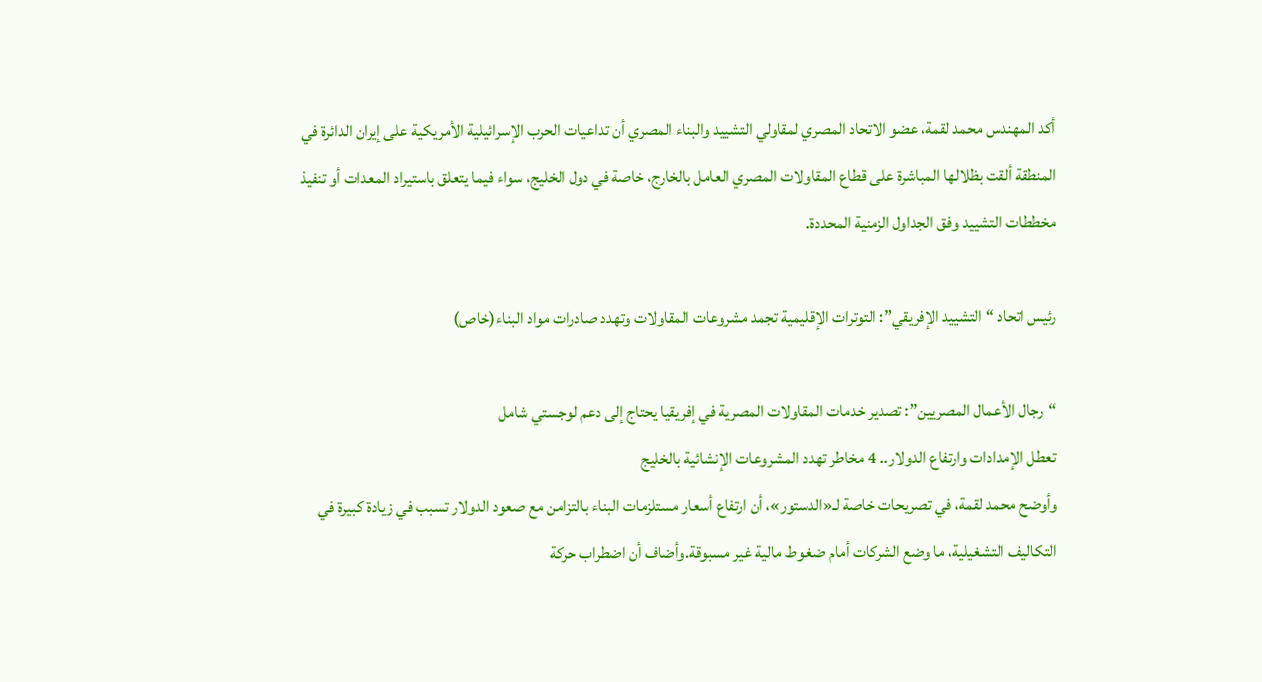أكد المهندس محمد لقمة، عضو الاتحاد المصري لمقاولي التشييد والبناء المصري أن تداعيات الحرب الإسرائيلية الأمريكية على إيران الدائرة في المنطقة ألقت بظلالها المباشرة على قطاع المقاولات المصري العامل بالخارج، خاصة في دول الخليج، سواء فيما يتعلق باستيراد المعدات أو تنفيذ مخططات التشييد وفق الجداول الزمنية المحددة.

رئيس اتحاد “التشييد الإفريقي”: التوترات الإقليمية تجمد مشروعات المقاولات وتهدد صادرات مواد البناء(خاص)

“رجال الأعمال المصريين”: تصدير خدمات المقاولات المصرية في إفريقيا يحتاج إلى دعم لوجستي شامل
تعطل الإمدادات وارتفاع الدولار.. 4 مخاطر تهدد المشروعات الإنشائية بالخليج
وأوضح محمد لقمة، في تصريحات خاصة لـ«الدستور»، أن ارتفاع أسعار مستلزمات البناء بالتزامن مع صعود الدولار تسبب في زيادة كبيرة في التكاليف التشغيلية، ما وضع الشركات أمام ضغوط مالية غير مسبوقة.وأضاف أن اضطراب حركة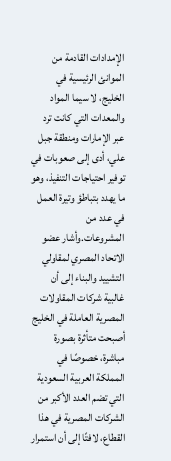الإمدادات القادمة من الموانئ الرئيسية في الخليج، لا سيما المواد والمعدات التي كانت ترد عبر الإمارات ومنطقة جبل علي، أدى إلى صعوبات في توفير احتياجات التنفيذ، وهو ما يهدد بتباطؤ وتيرة العمل في عدد من المشروعات.وأشار عضو الاتحاد المصري لمقاولي التشييد والبناء إلى أن غالبية شركات المقاولات المصرية العاملة في الخليج أصبحت متأثرة بصورة مباشرة، خصوصًا في المملكة العربية السعودية التي تضم العدد الأكبر من الشركات المصرية في هذا القطاع، لافتًا إلى أن استمرار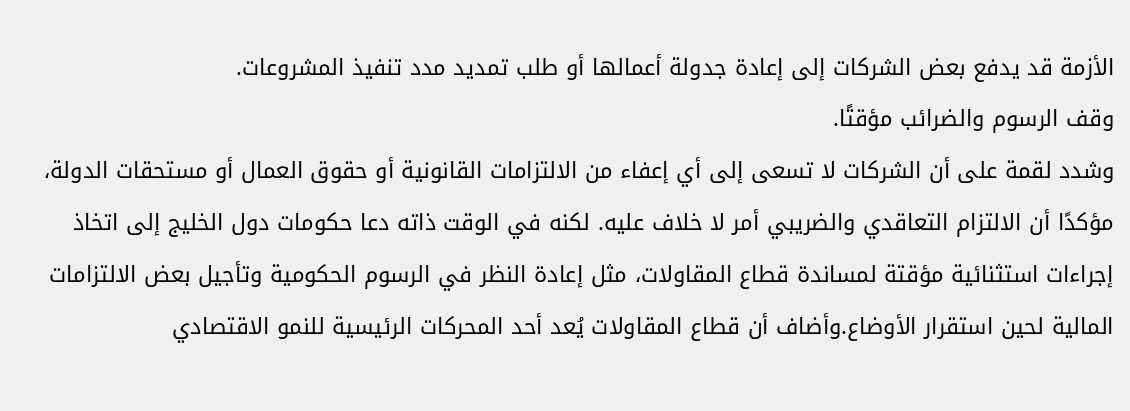الأزمة قد يدفع بعض الشركات إلى إعادة جدولة أعمالها أو طلب تمديد مدد تنفيذ المشروعات.
وقف الرسوم والضرائب مؤقتًا.
وشدد لقمة على أن الشركات لا تسعى إلى أي إعفاء من الالتزامات القانونية أو حقوق العمال أو مستحقات الدولة، مؤكدًا أن الالتزام التعاقدي والضريبي أمر لا خلاف عليه. لكنه في الوقت ذاته دعا حكومات دول الخليج إلى اتخاذ إجراءات استثنائية مؤقتة لمساندة قطاع المقاولات، مثل إعادة النظر في الرسوم الحكومية وتأجيل بعض الالتزامات المالية لحين استقرار الأوضاع.وأضاف أن قطاع المقاولات يُعد أحد المحركات الرئيسية للنمو الاقتصادي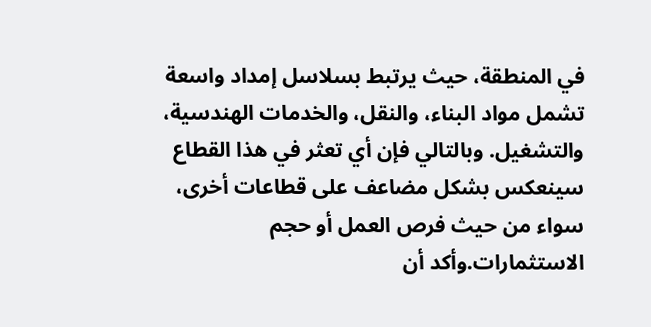في المنطقة، حيث يرتبط بسلاسل إمداد واسعة تشمل مواد البناء، والنقل، والخدمات الهندسية، والتشغيل. وبالتالي فإن أي تعثر في هذا القطاع سينعكس بشكل مضاعف على قطاعات أخرى، سواء من حيث فرص العمل أو حجم الاستثمارات.وأكد أن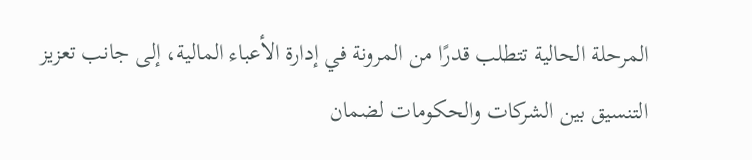المرحلة الحالية تتطلب قدرًا من المرونة في إدارة الأعباء المالية، إلى جانب تعزيز التنسيق بين الشركات والحكومات لضمان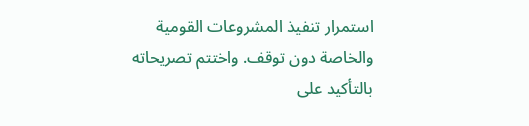استمرار تنفيذ المشروعات القومية والخاصة دون توقف. واختتم تصريحاته بالتأكيد على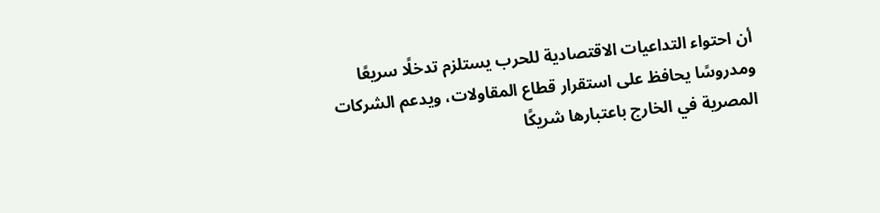أن احتواء التداعيات الاقتصادية للحرب يستلزم تدخلًا سريعًا ومدروسًا يحافظ على استقرار قطاع المقاولات، ويدعم الشركات المصرية في الخارج باعتبارها شريكًا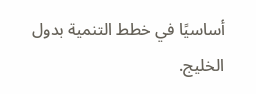أساسيًا في خطط التنمية بدول الخليج.